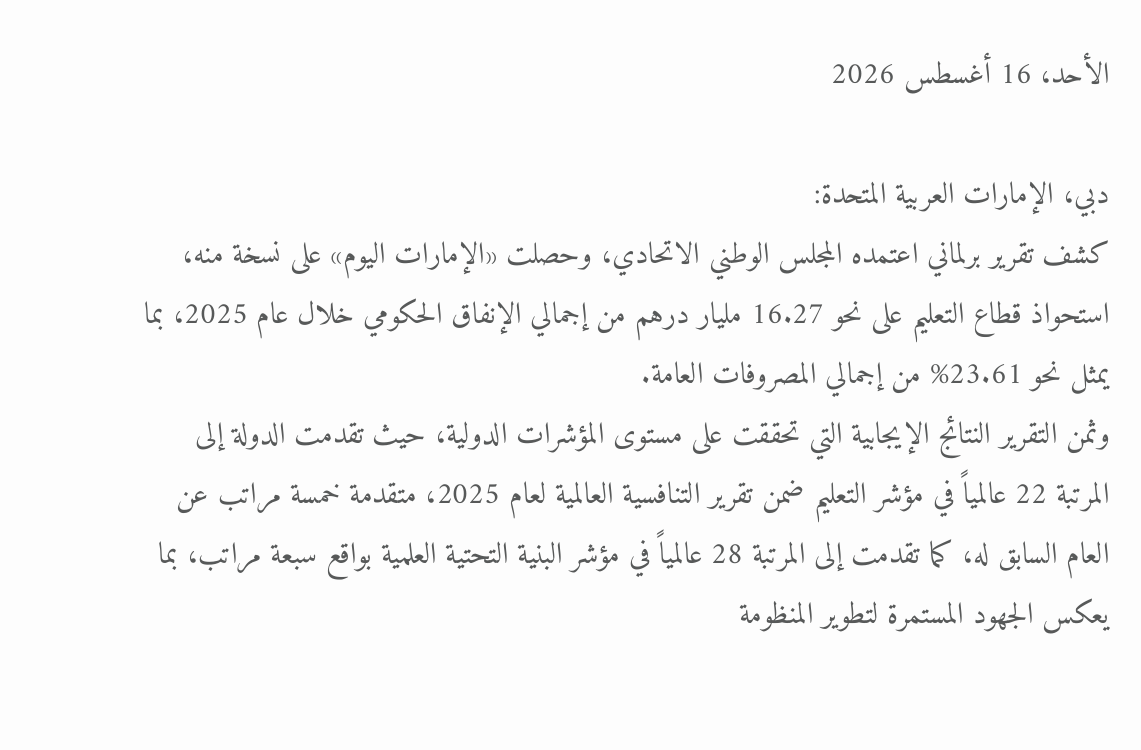الأحد، 16 أغسطس 2026

دبي، الإمارات العربية المتحدة:
كشف تقرير برلماني اعتمده المجلس الوطني الاتحادي، وحصلت «الإمارات اليوم» على نسخة منه، استحواذ قطاع التعليم على نحو 16.27 مليار درهم من إجمالي الإنفاق الحكومي خلال عام 2025، بما يمثل نحو 23.61% من إجمالي المصروفات العامة.
وثمن التقرير النتائج الإيجابية التي تحققت على مستوى المؤشرات الدولية، حيث تقدمت الدولة إلى المرتبة 22 عالمياً في مؤشر التعليم ضمن تقرير التنافسية العالمية لعام 2025، متقدمة خمسة مراتب عن العام السابق له، كما تقدمت إلى المرتبة 28 عالمياً في مؤشر البنية التحتية العلمية بواقع سبعة مراتب، بما يعكس الجهود المستمرة لتطوير المنظومة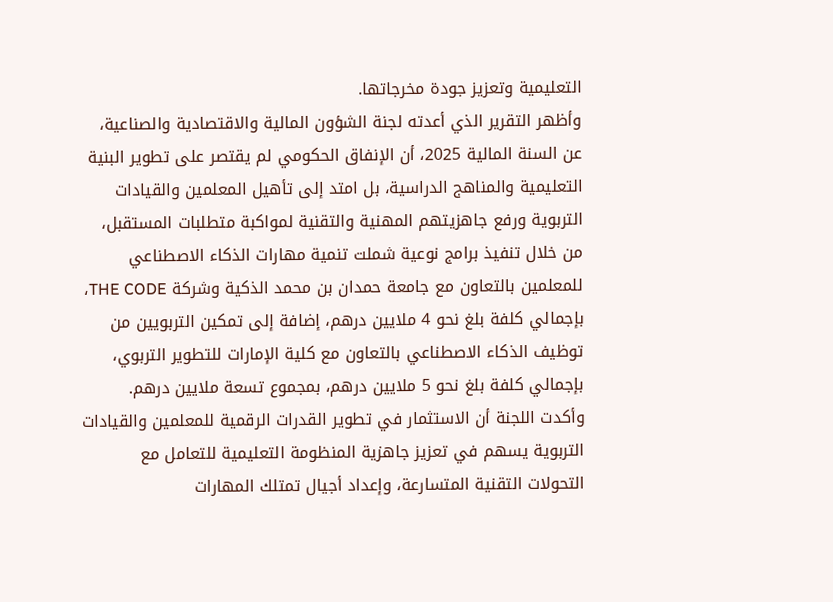التعليمية وتعزيز جودة مخرجاتها.
وأظهر التقرير الذي أعدته لجنة الشؤون المالية والاقتصادية والصناعية، عن السنة المالية 2025، أن الإنفاق الحكومي لم يقتصر على تطوير البنية التعليمية والمناهج الدراسية، بل امتد إلى تأهيل المعلمين والقيادات التربوية ورفع جاهزيتهم المهنية والتقنية لمواكبة متطلبات المستقبل، من خلال تنفيذ برامج نوعية شملت تنمية مهارات الذكاء الاصطناعي للمعلمين بالتعاون مع جامعة حمدان بن محمد الذكية وشركة THE CODE، بإجمالي كلفة بلغ نحو 4 ملايين درهم، إضافة إلى تمكين التربويين من توظيف الذكاء الاصطناعي بالتعاون مع كلية الإمارات للتطوير التربوي، بإجمالي كلفة بلغ نحو 5 ملايين درهم، بمجموع تسعة ملايين درهم.
وأكدت اللجنة أن الاستثمار في تطوير القدرات الرقمية للمعلمين والقيادات التربوية يسهم في تعزيز جاهزية المنظومة التعليمية للتعامل مع التحولات التقنية المتسارعة، وإعداد أجيال تمتلك المهارات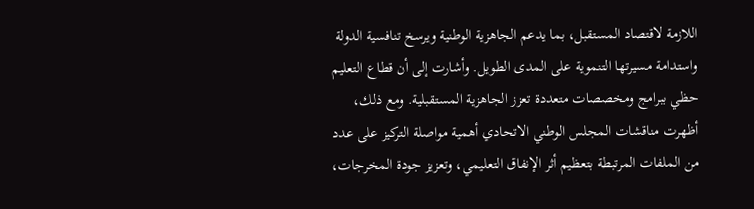اللازمة لاقتصاد المستقبل، بما يدعم الجاهزية الوطنية ويرسخ تنافسية الدولة واستدامة مسيرتها التنموية على المدى الطويل. وأشارت إلى أن قطاع التعليم حظي ببرامج ومخصصات متعددة تعزز الجاهزية المستقبلية. ومع ذلك، أظهرت مناقشات المجلس الوطني الاتحادي أهمية مواصلة التركيز على عدد من الملفات المرتبطة بتعظيم أثر الإنفاق التعليمي، وتعزيز جودة المخرجات،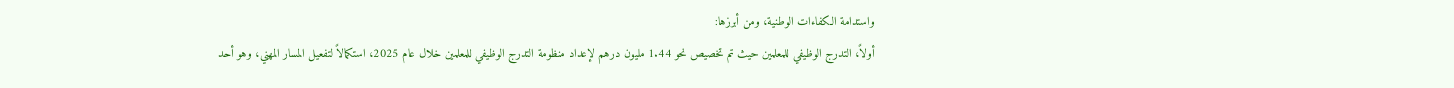واستدامة الكفاءات الوطنية، ومن أبرزها:
أولاً، التدرج الوظيفي للمعلمين حيث تم تخصيص نحو 1.44 مليون درهم لإعداد منظومة التدرج الوظيفي للمعلمين خلال عام 2025، استكمالاً لتفعيل المسار المهني، وهو أحد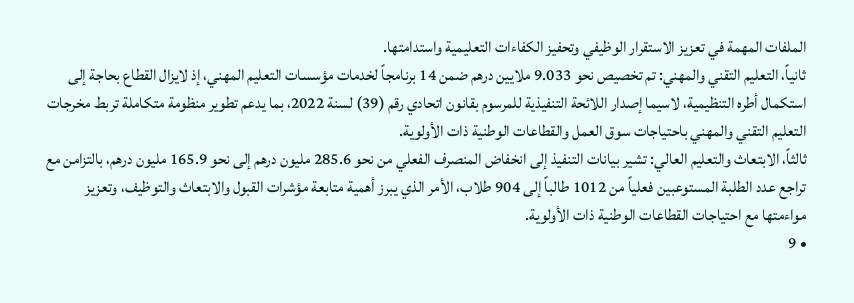الملفات المهمة في تعزيز الاستقرار الوظيفي وتحفيز الكفاءات التعليمية واستدامتها.
ثانياً، التعليم التقني والمهني: تم تخصيص نحو 9.033 ملايين درهم ضمن 14 برنامجاً لخدمات مؤسسات التعليم المهني، إذ لايزال القطاع بحاجة إلى استكمال أطره التنظيمية، لاسيما إصدار اللائحة التنفيذية للمرسوم بقانون اتحادي رقم (39) لسنة 2022، بما يدعم تطوير منظومة متكاملة تربط مخرجات التعليم التقني والمهني باحتياجات سوق العمل والقطاعات الوطنية ذات الأولوية.
ثالثاً، الابتعاث والتعليم العالي: تشير بيانات التنفيذ إلى انخفاض المنصرف الفعلي من نحو 285.6 مليون درهم إلى نحو 165.9 مليون درهم، بالتزامن مع تراجع عدد الطلبة المستوعبين فعلياً من 1012 طالباً إلى 904 طلاب، الأمر الذي يبرز أهمية متابعة مؤشرات القبول والابتعاث والتوظيف، وتعزيز مواءمتها مع احتياجات القطاعات الوطنية ذات الأولوية.
• 9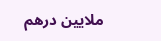ملايين درهم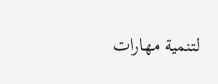لتنمية مهارات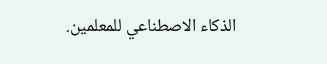الذكاء الاصطناعي للمعلمين.